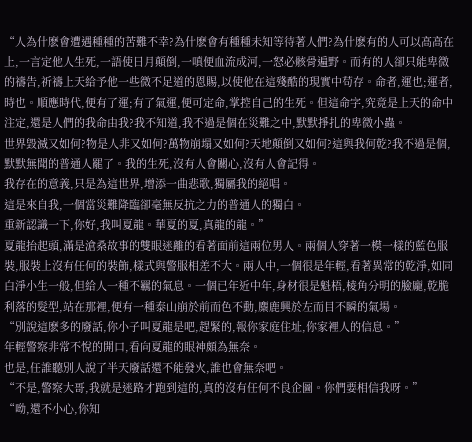“人為什麽會遭遇種種的苦難不幸?為什麽會有種種未知等待著人們?為什麽有的人可以高高在上,一言定他人生死,一語使日月顛倒,一嗔便血流成河,一怒必骸骨遍野。而有的人卻只能卑微的禱告,祈禱上天給予他一些微不足道的恩賜,以使他在這殘酷的現實中苟存。命者,運也;運者,時也。順應時代,便有了運;有了氣運,便可定命,掌控自己的生死。但這命字,究竟是上天的命中注定,還是人們的我命由我?我不知道,我不過是個在災難之中,默默掙扎的卑微小蟲。
世界毀滅又如何?物是人非又如何?萬物崩塌又如何?天地顛倒又如何?這與我何乾?我不過是個,默默無聞的普通人罷了。我的生死,沒有人會關心,沒有人會記得。
我存在的意義,只是為這世界,增添一曲悲歌,獨屬我的絕唱。
這是來自我,一個當災難降臨卻毫無反抗之力的普通人的獨白。
重新認識一下,你好,我叫夏龍。華夏的夏,真龍的龍。”
夏龍抬起頭,滿是滄桑故事的雙眼迷離的看著面前這兩位男人。兩個人穿著一模一樣的藍色服裝,服裝上沒有任何的裝飾,樣式與警服相差不大。兩人中,一個很是年輕,看著異常的乾淨,如同白淨小生一般,但給人一種不羈的氣息。一個已年近中年,身材很是魁梧,棱角分明的臉龐,乾脆利落的髮型,站在那裡,便有一種泰山崩於前而色不動,麋鹿興於左而目不瞬的氣場。
“別說這麽多的廢話,你小子叫夏龍是吧,趕緊的,報你家庭住址,你家裡人的信息。”
年輕警察非常不悅的開口,看向夏龍的眼神頗為無奈。
也是,任誰聽別人說了半天廢話還不能發火,誰也會無奈吧。
“不是,警察大哥,我就是迷路才跑到這的,真的沒有任何不良企圖。你們要相信我呀。”
“呦,還不小心,你知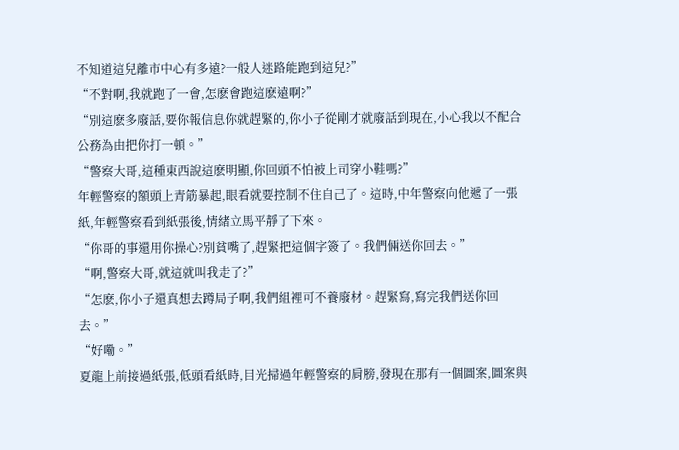不知道這兒離市中心有多遠?一般人迷路能跑到這兒?”
“不對啊,我就跑了一會,怎麽會跑這麽遠啊?”
“別這麽多廢話,要你報信息你就趕緊的,你小子從剛才就廢話到現在,小心我以不配合公務為由把你打一頓。”
“警察大哥,這種東西說這麽明顯,你回頭不怕被上司穿小鞋嗎?”
年輕警察的額頭上青筋暴起,眼看就要控制不住自己了。這時,中年警察向他遞了一張紙,年輕警察看到紙張後,情緒立馬平靜了下來。
“你哥的事還用你操心?別貧嘴了,趕緊把這個字簽了。我們倆送你回去。”
“啊,警察大哥,就這就叫我走了?”
“怎麽,你小子還真想去蹲局子啊,我們組裡可不養廢材。趕緊寫,寫完我們送你回去。”
“好嘞。”
夏龍上前接過紙張,低頭看紙時,目光掃過年輕警察的肩膀,發現在那有一個圖案,圖案與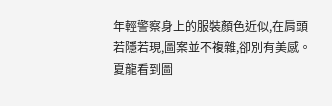年輕警察身上的服裝顏色近似,在肩頭若隱若現,圖案並不複雜,卻別有美感。
夏龍看到圖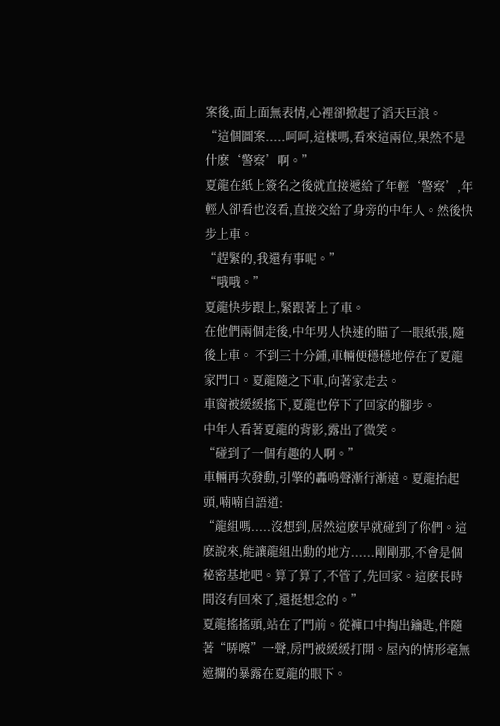案後,面上面無表情,心裡卻掀起了滔天巨浪。
“這個圖案.....呵呵,這樣嗎,看來這兩位,果然不是什麽‘警察’啊。”
夏龍在紙上簽名之後就直接遞給了年輕‘警察’,年輕人卻看也沒看,直接交給了身旁的中年人。然後快步上車。
“趕緊的,我還有事呢。”
“哦哦。”
夏龍快步跟上,緊跟著上了車。
在他們兩個走後,中年男人快速的瞄了一眼紙張,隨後上車。 不到三十分鍾,車輛便穩穩地停在了夏龍家門口。夏龍隨之下車,向著家走去。
車窗被緩緩搖下,夏龍也停下了回家的腳步。
中年人看著夏龍的背影,露出了微笑。
“碰到了一個有趣的人啊。”
車輛再次發動,引擎的轟鳴聲漸行漸遠。夏龍抬起頭,喃喃自語道:
“龍組嗎.....沒想到,居然這麽早就碰到了你們。這麽說來,能讓龍組出動的地方......剛剛那,不會是個秘密基地吧。算了算了,不管了,先回家。這麽長時間沒有回來了,還挺想念的。”
夏龍搖搖頭,站在了門前。從褲口中掏出鑰匙,伴隨著“哢嚓”一聲,房門被緩緩打開。屋內的情形毫無遮攔的暴露在夏龍的眼下。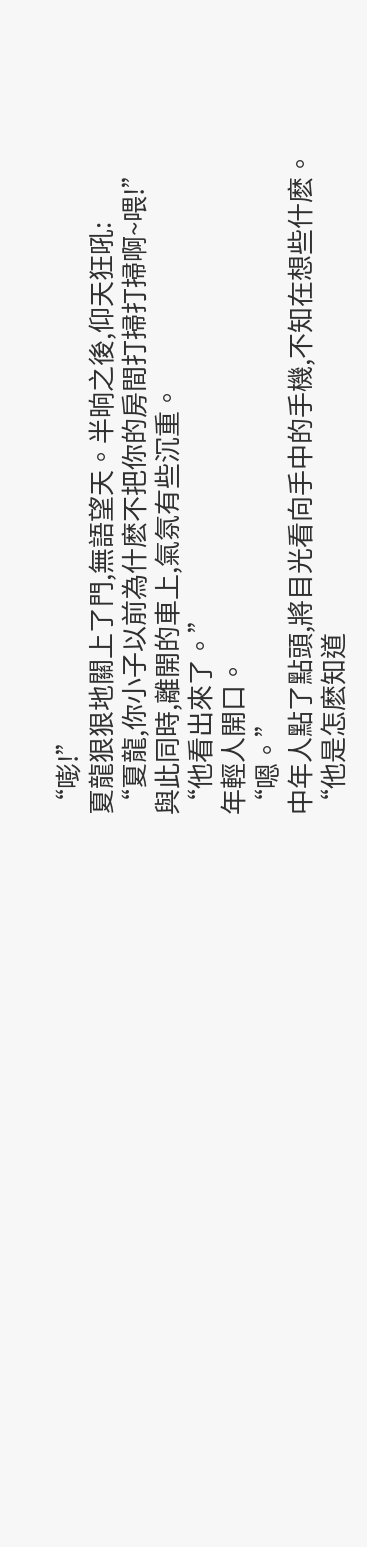“嘭!”
夏龍狠狠地關上了門,無語望天。半晌之後,仰天狂吼:
“夏龍,你小子以前為什麽不把你的房間打掃打掃啊~喂!”
與此同時,離開的車上,氣氛有些沉重。
“他看出來了。”
年輕人開口。
“嗯。”
中年人點了點頭,將目光看向手中的手機,不知在想些什麽。
“他是怎麽知道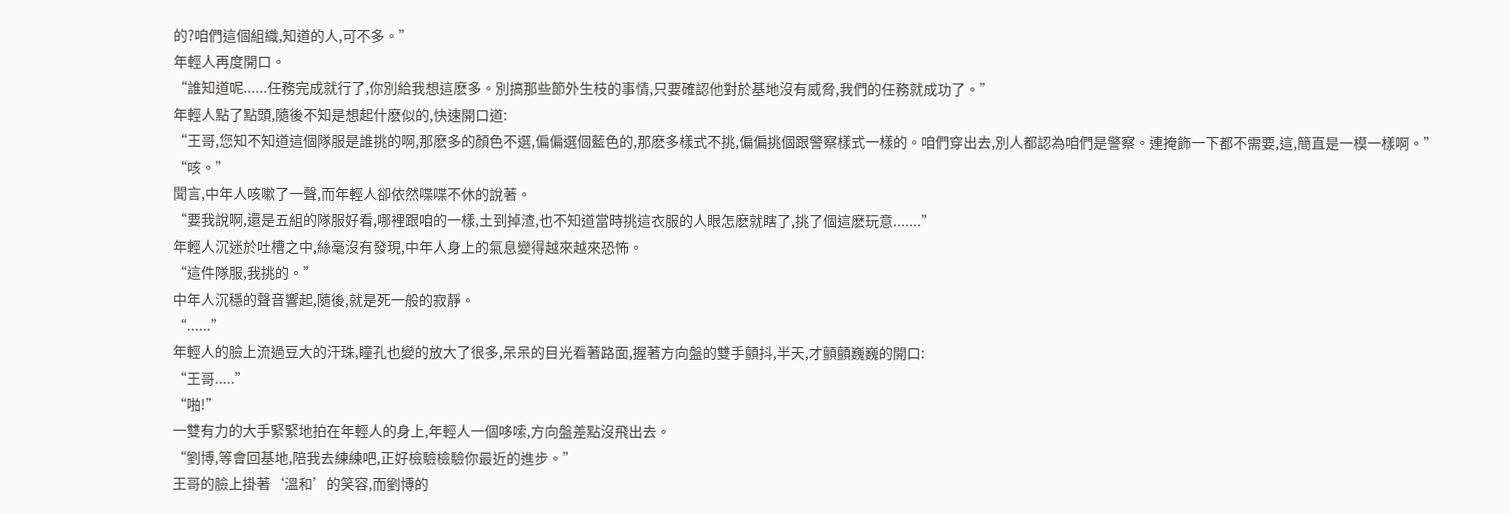的?咱們這個組織,知道的人,可不多。”
年輕人再度開口。
“誰知道呢......任務完成就行了,你別給我想這麽多。別搞那些節外生枝的事情,只要確認他對於基地沒有威脅,我們的任務就成功了。”
年輕人點了點頭,隨後不知是想起什麽似的,快速開口道:
“王哥,您知不知道這個隊服是誰挑的啊,那麽多的顏色不選,偏偏選個藍色的,那麽多樣式不挑,偏偏挑個跟警察樣式一樣的。咱們穿出去,別人都認為咱們是警察。連掩飾一下都不需要,這,簡直是一模一樣啊。”
“咳。”
聞言,中年人咳嗽了一聲,而年輕人卻依然喋喋不休的說著。
“要我說啊,還是五組的隊服好看,哪裡跟咱的一樣,土到掉渣,也不知道當時挑這衣服的人眼怎麽就瞎了,挑了個這麽玩意.......”
年輕人沉迷於吐槽之中,絲毫沒有發現,中年人身上的氣息變得越來越來恐怖。
“這件隊服,我挑的。”
中年人沉穩的聲音響起,隨後,就是死一般的寂靜。
“......”
年輕人的臉上流過豆大的汗珠,瞳孔也變的放大了很多,呆呆的目光看著路面,握著方向盤的雙手顫抖,半天,才顫顫巍巍的開口:
“王哥.....”
“啪!”
一雙有力的大手緊緊地拍在年輕人的身上,年輕人一個哆嗦,方向盤差點沒飛出去。
“劉博,等會回基地,陪我去練練吧,正好檢驗檢驗你最近的進步。”
王哥的臉上掛著‘溫和’的笑容,而劉博的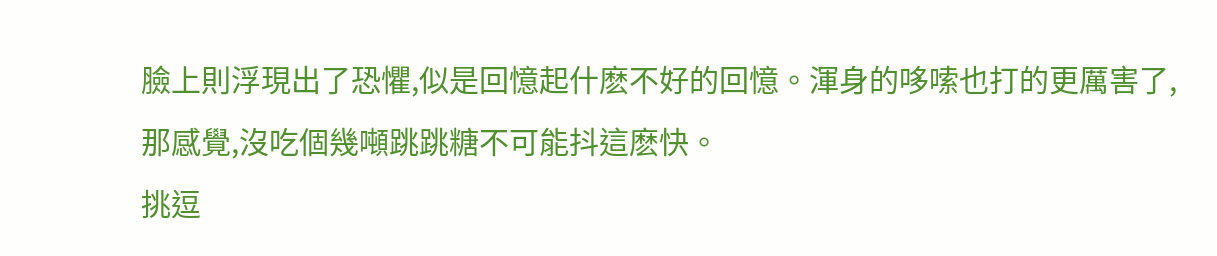臉上則浮現出了恐懼,似是回憶起什麽不好的回憶。渾身的哆嗦也打的更厲害了,那感覺,沒吃個幾噸跳跳糖不可能抖這麽快。
挑逗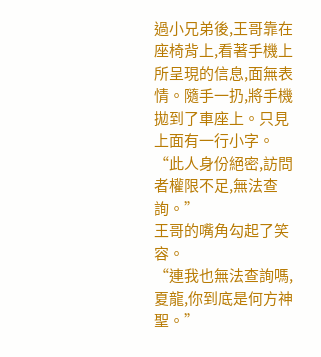過小兄弟後,王哥靠在座椅背上,看著手機上所呈現的信息,面無表情。隨手一扔,將手機拋到了車座上。只見上面有一行小字。
“此人身份絕密,訪問者權限不足,無法查詢。”
王哥的嘴角勾起了笑容。
“連我也無法查詢嗎,夏龍,你到底是何方神聖。”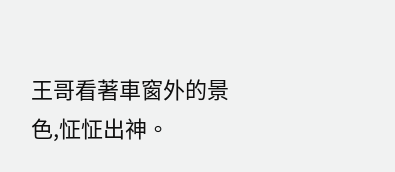王哥看著車窗外的景色,怔怔出神。